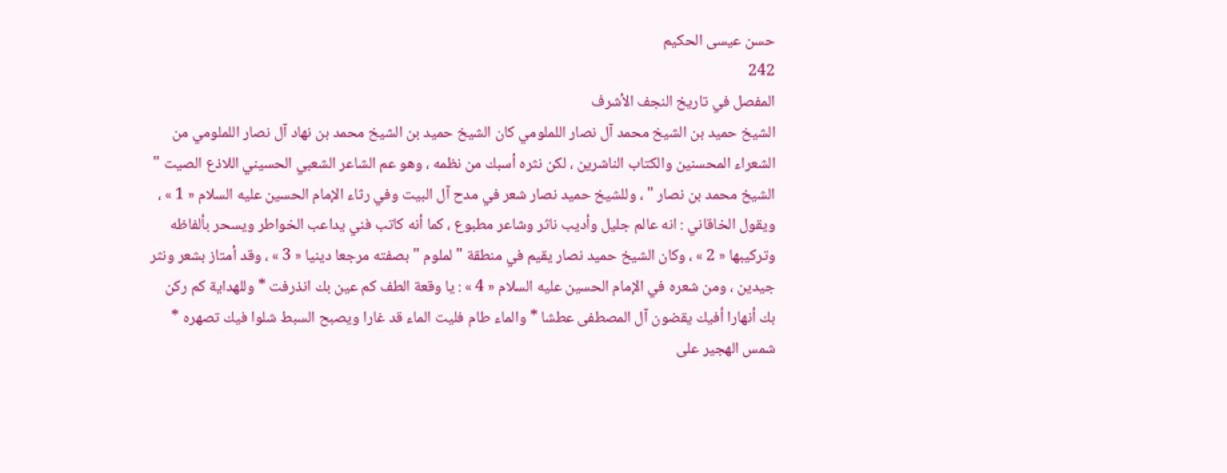حسن عيسى الحكيم
242
المفصل في تاريخ النجف الأشرف
الشيخ حميد بن الشيخ محمد آل نصار اللملومي كان الشيخ حميد بن الشيخ محمد بن نهاد آل نصار اللملومي من الشعراء المحسنين والكتاب الناشرين ، لكن نثره أسبك من نظمه ، وهو عم الشاعر الشعبي الحسيني اللاذع الصيت " الشيخ محمد بن نصار " ، وللشيخ حميد نصار شعر في مدح آل البيت وفي رثاء الإمام الحسين عليه السلام « 1 » ، ويقول الخاقاني : انه عالم جليل وأديب ناثر وشاعر مطبوع ، كما أنه كاتب فني يداعب الخواطر ويسحر بألفاظه وتركيبها « 2 » ، وكان الشيخ حميد نصار يقيم في منطقة " لملوم " بصفته مرجعا دينيا « 3 » ، وقد أمتاز بشعر ونثر جيدين ، ومن شعره في الإمام الحسين عليه السلام « 4 » : يا وقعة الطف كم عين بك انذرفت * وللهداية كم ركن بك أنهارا أفيك يقضون آل المصطفى عطشا * والماء طام فليت الماء قد غارا ويصبح السبط شلوا فيك تصهره * شمس الهجير على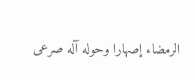الرمضاء إصهارا وحوله آله صرعى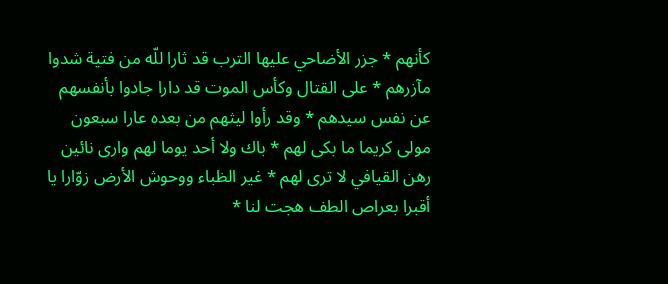كأنهم * جزر الأضاحي عليها الترب قد ثارا للّه من فتية شدوا مآزرهم * على القتال وكأس الموت قد دارا جادوا بأنفسهم عن نفس سيدهم * وقد رأوا ليثهم من بعده عارا سبعون مولى كريما ما بكى لهم * باك ولا أحد يوما لهم وارى نائين رهن القيافي لا ترى لهم * غير الظباء ووحوش الأرض زوّارا يا أقبرا بعراص الطف هجت لنا *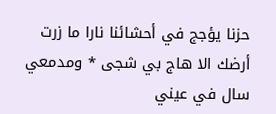حزنا يؤجج في أحشائنا نارا ما زرت أرضك الا هاج بي شجى * ومدمعي سال في عيني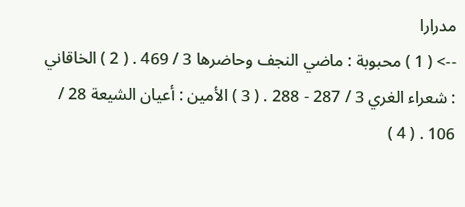مدرارا
--> ( 1 ) محبوبة : ماضي النجف وحاضرها 3 / 469 . ( 2 ) الخاقاني : شعراء الغري 3 / 287 - 288 . ( 3 ) الأمين : أعيان الشيعة 28 / 106 . ( 4 )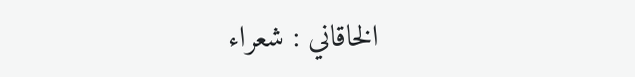الخاقاني : شعراء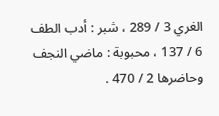الغري 3 / 289 ، شبر : أدب الطف 6 / 137 ، محبوبة : ماضي النجف وحاضرها 2 / 470 .